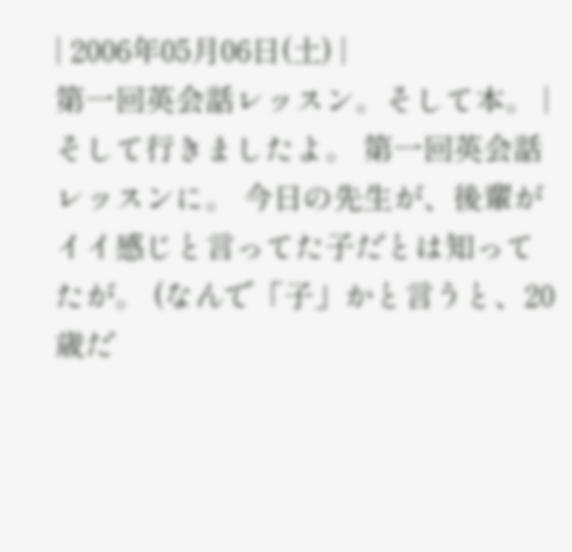| 2006年05月06日(土) |
第一回英会話レッスン。そして本。 |
そして行きましたよ。 第一回英会話レッスンに。 今日の先生が、後輩がイイ感じと言ってた子だとは知ってたが。 (なんで「子」かと言うと、20歳だ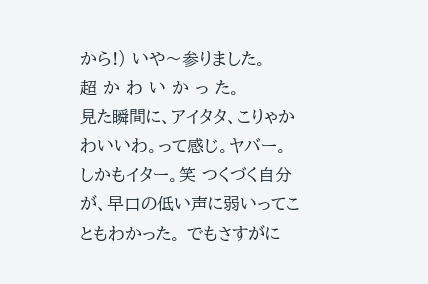から!) いや〜参りました。
超 か わ い か っ た。
見た瞬間に、アイタタ、こりゃかわいいわ。って感じ。ヤバー。 しかもイター。笑 つくづく自分が、早口の低い声に弱いってこともわかった。 でもさすがに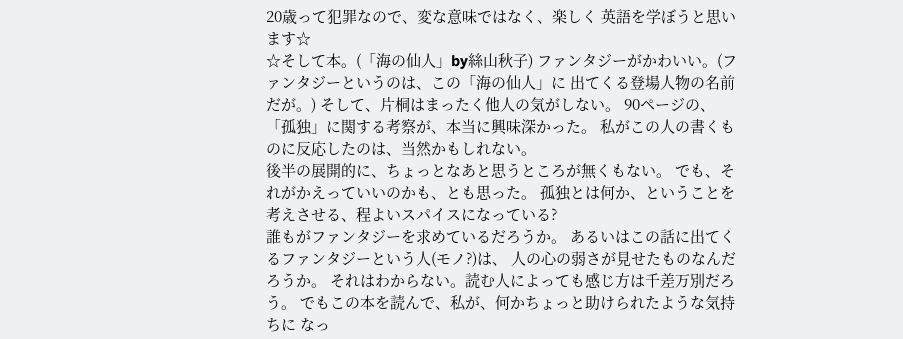20歳って犯罪なので、変な意味ではなく、楽しく 英語を学ぼうと思います☆
☆そして本。(「海の仙人」by絲山秋子) ファンタジーがかわいい。(ファンタジーというのは、この「海の仙人」に 出てくる登場人物の名前だが。) そして、片桐はまったく他人の気がしない。 90ページの、「孤独」に関する考察が、本当に興味深かった。 私がこの人の書くものに反応したのは、当然かもしれない。
後半の展開的に、ちょっとなあと思うところが無くもない。 でも、それがかえっていいのかも、とも思った。 孤独とは何か、ということを考えさせる、程よいスパイスになっている?
誰もがファンタジーを求めているだろうか。 あるいはこの話に出てくるファンタジーという人(モノ?)は、 人の心の弱さが見せたものなんだろうか。 それはわからない。読む人によっても感じ方は千差万別だろう。 でもこの本を読んで、私が、何かちょっと助けられたような気持ちに なっ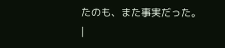たのも、また事実だった。
|